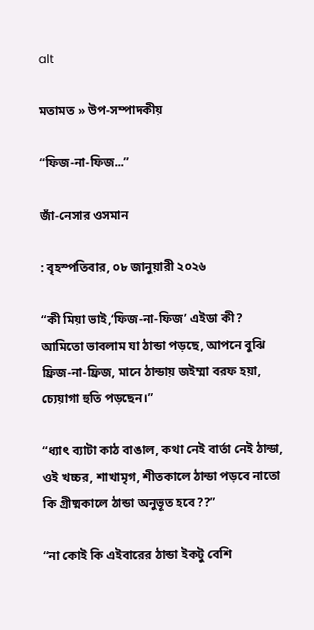alt

মতামত » উপ-সম্পাদকীয়

“ফিজ-না-ফিজ...”

জাঁ-নেসার ওসমান

: বৃহস্পতিবার, ০৮ জানুয়ারী ২০২৬

“কী মিয়া ভাই,‘ফিজ-না-ফিজ’ এইডা কী? আমিতো ভাবলাম যা ঠান্ডা পড়ছে, আপনে বুঝি ফ্রিজ-না-ফ্রিজ, মানে ঠান্ডায় জইম্মা বরফ হয়া, চ্যেয়াগা হুতি পড়ছেন।”

“ধ্যাৎ ব্যাটা কাঠ বাঙাল, কথা নেই বার্তা নেই ঠান্ডা, ওই খচ্চর, শাখামৃগ, শীতকালে ঠান্ডা পড়বে নাতো কি গ্রীষ্মকালে ঠান্ডা অনুভূত হবে??”

“না কোই কি এইবারের ঠান্ডা ইকটু বেশি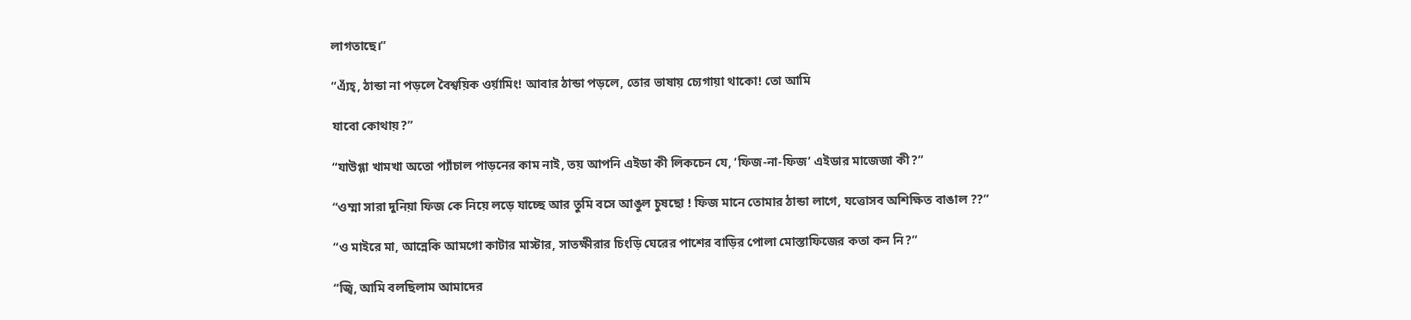লাগতাছে।”

“এ্যঁহ্, ঠান্ডা না পড়লে বৈশ্বয়িক ওর্য়ামিং! আবার ঠান্ডা পড়লে, তোর ভাষায় চ্যেগায়া থাকো! তো আমি

যাবো কোথায়?”

“যাউগ্গা খামখা অতো প্যাঁচাল পাড়নের কাম নাই, তয় আপনি এইডা কী লিকচেন যে, ‘ফিজ-না-ফিজ’ এইডার মাজেজা কী?”

“ওম্মা সারা দুনিয়া ফিজ কে নিয়ে লড়ে যাচ্ছে আর তুমি বসে আঙুল চুষছো ! ফিজ মানে তোমার ঠান্ডা লাগে, যত্তোসব অশিক্ষিত বাঙাল ??”

“ও মাইরে মা, আন্নেকি আমগো কাটার মাস্টার, সাতক্ষীরার চিংড়ি ঘেরের পাশের বাড়ির পোলা মোস্তাফিজের কতা কন নি?”

“জ্বি, আমি বলছিলাম আমাদের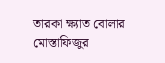তারকা ক্ষ্যাত বোলার মোস্তাফিজুর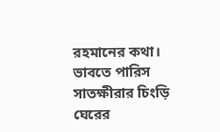রহমানের কথা। ভাবতে পারিস সাতক্ষীরার চিংড়ি ঘেরের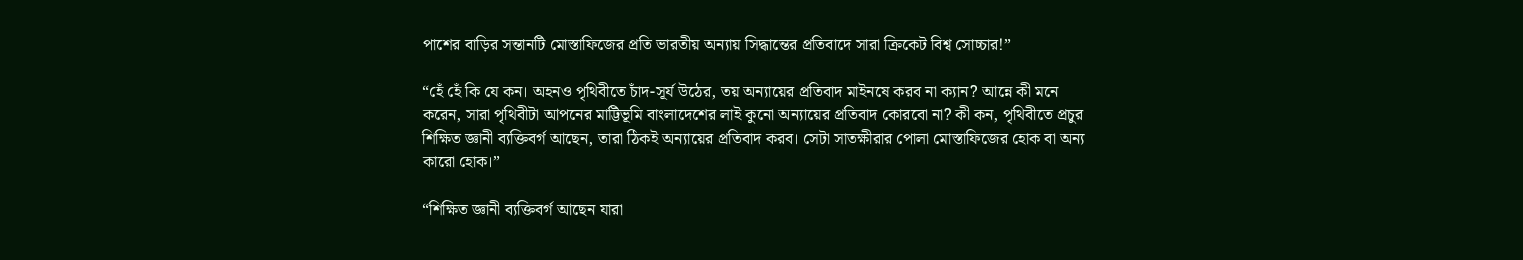পাশের বাড়ির সন্তানটি মোস্তাফিজের প্রতি ভারতীয় অন্যায় সিদ্ধান্তের প্রতিবাদে সারা ক্রিকেট বিশ্ব সোচ্চার!”

“হেঁ হেঁ কি যে কন। অহনও পৃথিবীতে চাঁদ-সূর্য উঠের, তয় অন্যায়ের প্রতিবাদ মাইনষে করব না ক্যান? আন্নে কী মনে করেন, সারা পৃথিবীটা আপনের মাট্টিভূমি বাংলাদেশের লাই কুনো অন্যায়ের প্রতিবাদ কোরবো না? কী কন, পৃথিবীতে প্রচুর শিক্ষিত জ্ঞানী ব্যক্তিবর্গ আছেন, তারা ঠিকই অন্যায়ের প্রতিবাদ করব। সেটা সাতক্ষীরার পোলা মোস্তাফিজের হোক বা অন্য কারো হোক।”

“শিক্ষিত জ্ঞানী ব্যক্তিবর্গ আছেন যারা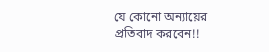যে কোনো অন্যায়ের প্রতিবাদ করবেন!!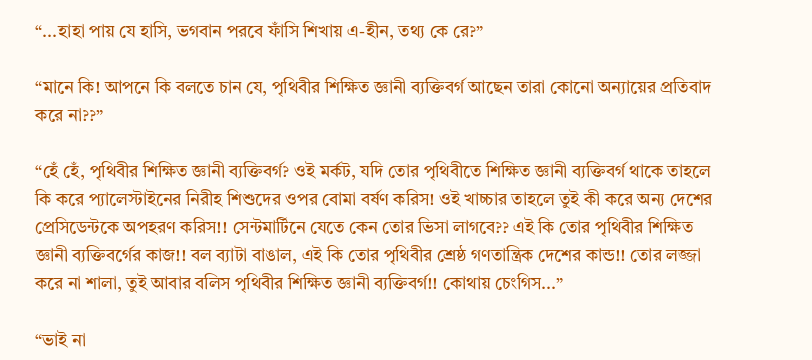“...হাহা পায় যে হাসি, ভগবান পরবে ফাঁসি শিখায় এ-হীন, তথ্য কে রে?”

“মানে কি! আপনে কি বলতে চান যে, পৃথিবীর শিক্ষিত জ্ঞানী ব্যক্তিবর্গ আছেন তারা কোনো অন্যায়ের প্রতিবাদ করে না??”

“হেঁ হেঁ, পৃথিবীর শিক্ষিত জ্ঞানী ব্যক্তিবর্গ? ওই মর্কট, যদি তোর পৃথিবীতে শিক্ষিত জ্ঞানী ব্যক্তিবর্গ থাকে তাহলে কি করে প্যালেস্টাইনের নিরীহ শিশুদের ওপর বোমা বর্ষণ করিস! ওই খাচ্চার তাহলে তুই কী করে অন্য দেশের প্রেসিডেন্টকে অপহরণ করিস!! সেন্টমার্টিনে যেতে কেন তোর ভিসা লাগবে?? এই কি তোর পৃথিবীর শিক্ষিত জ্ঞানী ব্যক্তিবর্গের কাজ!! বল ব্যাটা বাঙাল, এই কি তোর পৃথিবীর শ্রেষ্ঠ গণতান্ত্রিক দেশের কান্ড!! তোর লজ্জা করে না শালা, তুই আবার বলিস পৃথিবীর শিক্ষিত জ্ঞানী ব্যক্তিবর্গ!! কোথায় চেংগিস...”

“ভাই না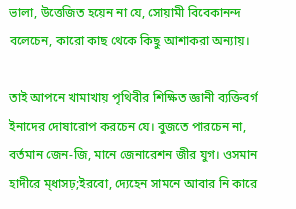ভালা, উত্তেজিত হয়েন না যে, সোয়ামী বিবেকানন্দ বলেচেন, কারো কাছ থেকে কিছু আশাকরা অন্যায়।

তাই আপনে খামাখায় পৃথিবীর শিক্ষিত জ্ঞানী ব্যক্তিবর্গ ইনাদের দোষারোপ করচেন যে। বুজতে পারচেন না, বর্তমান জেন-জি, মানে জেনারেশন জীর যুগ। ওসমান হাদীরে ম্ধাসঢ়;ইরবো, দ্যেহেন সামনে আবার নি কারে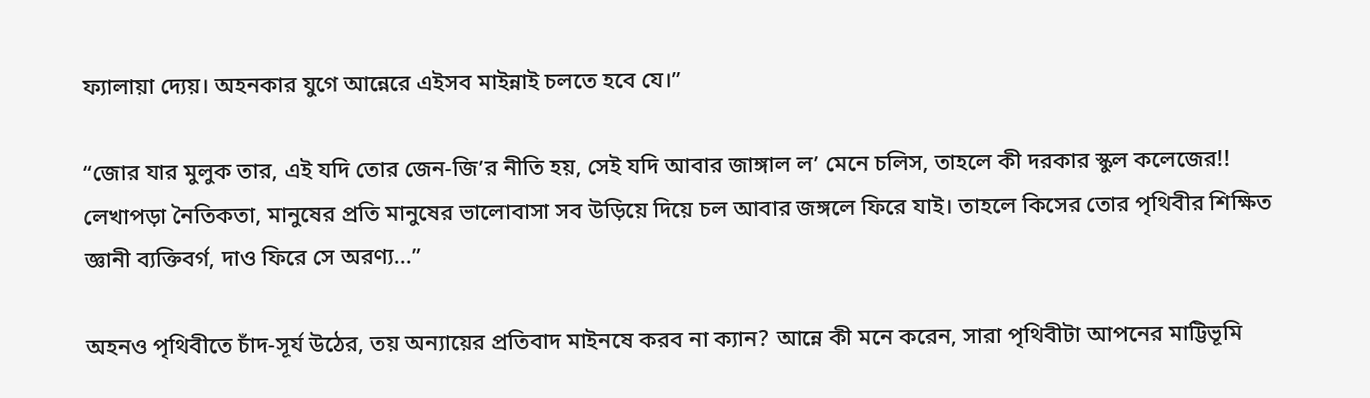ফ্যালায়া দ্যেয়। অহনকার যুগে আন্নেরে এইসব মাইন্নাই চলতে হবে যে।”

“জোর যার মুলুক তার, এই যদি তোর জেন-জি’র নীতি হয়, সেই যদি আবার জাঙ্গাল ল’ মেনে চলিস, তাহলে কী দরকার স্কুল কলেজের!! লেখাপড়া নৈতিকতা, মানুষের প্রতি মানুষের ভালোবাসা সব উড়িয়ে দিয়ে চল আবার জঙ্গলে ফিরে যাই। তাহলে কিসের তোর পৃথিবীর শিক্ষিত জ্ঞানী ব্যক্তিবর্গ, দাও ফিরে সে অরণ্য...”

অহনও পৃথিবীতে চাঁদ-সূর্য উঠের, তয় অন্যায়ের প্রতিবাদ মাইনষে করব না ক্যান? আন্নে কী মনে করেন, সারা পৃথিবীটা আপনের মাট্টিভূমি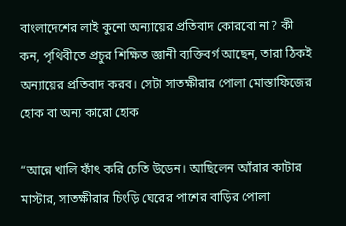বাংলাদেশের লাই কুনো অন্যায়ের প্রতিবাদ কোরবো না? কী কন, পৃথিবীতে প্রচুর শিক্ষিত জ্ঞানী ব্যক্তিবর্গ আছেন, তারা ঠিকই অন্যায়ের প্রতিবাদ করব। সেটা সাতক্ষীরার পোলা মোস্তাফিজের হোক বা অন্য কারো হোক

“আন্নে খালি ফাঁৎ করি চেতি উডেন। আছিলেন আঁরার কাটার মাস্টার, সাতক্ষীরার চিংড়ি ঘেরের পাশের বাড়ির পোলা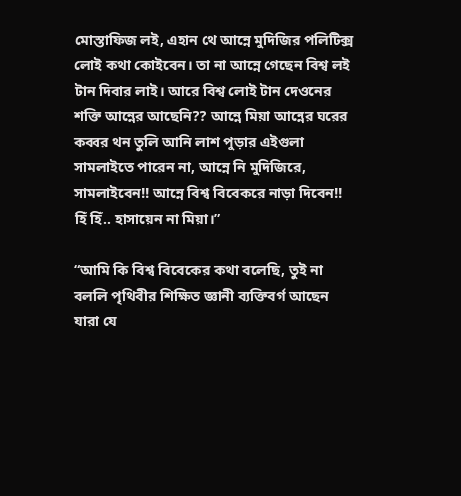মোস্তাফিজ লই, এহান থে আন্নে মুদিজির পলিটিক্স লোই কথা কোইবেন। তা না আন্নে গেছেন বিশ্ব লই টান দিবার লাই। আরে বিশ্ব লোই টান দেওনের শক্তি আন্নের আছেনি?? আন্নে মিয়া আন্নের ঘরের কব্বর থন তুলি আনি লাশ পুড়ার এইগুলা সামলাইতে পারেন না, আন্নে নি মুদিজিরে, সামলাইবেন!! আন্নে বিশ্ব বিবেকরে নাড়া দিবেন!! হিঁ হিঁ.. হাসায়েন না মিয়া।”

“আমি কি বিশ্ব বিবেকের কথা বলেছি, তুই না বললি পৃথিবীর শিক্ষিত জ্ঞানী ব্যক্তিবর্গ আছেন যারা যে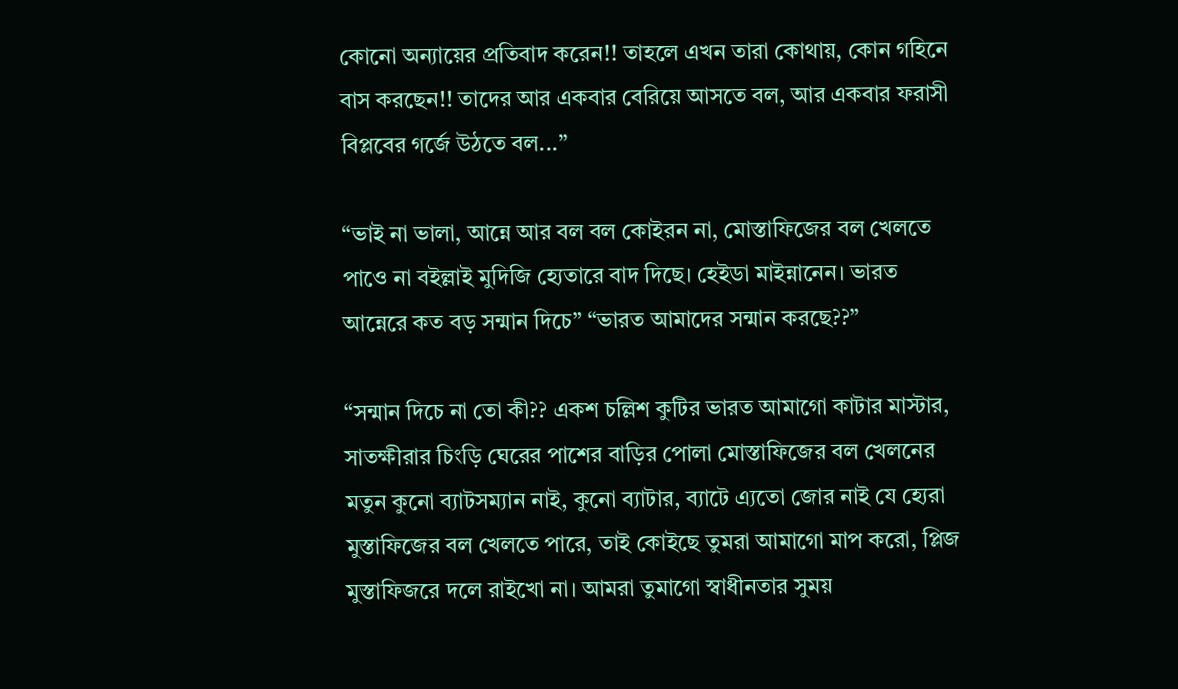কোনো অন্যায়ের প্রতিবাদ করেন!! তাহলে এখন তারা কোথায়, কোন গহিনে বাস করছেন!! তাদের আর একবার বেরিয়ে আসতে বল, আর একবার ফরাসী বিপ্লবের গর্জে উঠতে বল...”

“ভাই না ভালা, আন্নে আর বল বল কোইরন না, মোস্তাফিজের বল খেলতে পাওে না বইল্লাই মুদিজি হ্যেতারে বাদ দিছে। হেইডা মাইন্নানেন। ভারত আন্নেরে কত বড় সন্মান দিচে” “ভারত আমাদের সন্মান করছে??”

“সন্মান দিচে না তো কী?? একশ চল্লিশ কুটির ভারত আমাগো কাটার মাস্টার, সাতক্ষীরার চিংড়ি ঘেরের পাশের বাড়ির পোলা মোস্তাফিজের বল খেলনের মতুন কুনো ব্যাটসম্যান নাই, কুনো ব্যাটার, ব্যাটে এ্যতো জোর নাই যে হ্যেরা মুস্তাফিজের বল খেলতে পারে, তাই কোইছে তুমরা আমাগো মাপ করো, প্লিজ মুস্তাফিজরে দলে রাইখো না। আমরা তুমাগো স্বাধীনতার সুময়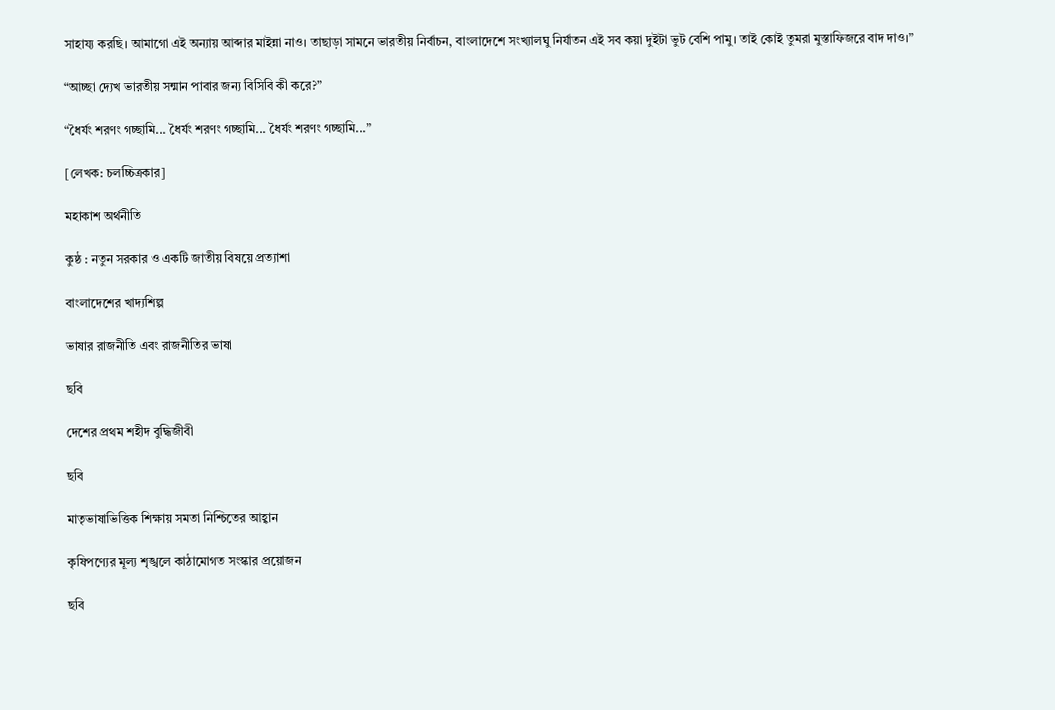সাহায্য করছি। আমাগো এই অন্যায় আব্দার মাইন্না নাও। তাছাড়া সামনে ভারতীয় নির্বাচন, বাংলাদেশে সংখ্যালঘু নির্যাতন এই সব কয়া দুইটা ভুট বেশি পামু। তাই কোই তুমরা মুস্তাফিজরে বাদ দাও।”

“আচ্ছা দ্যেখ ভারতীয় সন্মান পাবার জন্য বিসিবি কী করে?”

“ধৈর্যং শরণং গচ্ছামি... ধৈর্যং শরণং গচ্ছামি... ধৈর্যং শরণং গচ্ছামি...”

[লেখক: চলচ্চিত্রকার]

মহাকাশ অর্থনীতি

কুষ্ঠ : নতুন সরকার ও একটি জাতীয় বিষয়ে প্রত্যাশা

বাংলাদেশের খাদ্যশিল্প

ভাষার রাজনীতি এবং রাজনীতির ভাষা

ছবি

দেশের প্রথম শহীদ বুদ্ধিজীবী

ছবি

মাতৃভাষাভিত্তিক শিক্ষায় সমতা নিশ্চিতের আহ্বান

কৃষিপণ্যের মূল্য শৃঙ্খলে কাঠামোগত সংস্কার প্রয়োজন

ছবি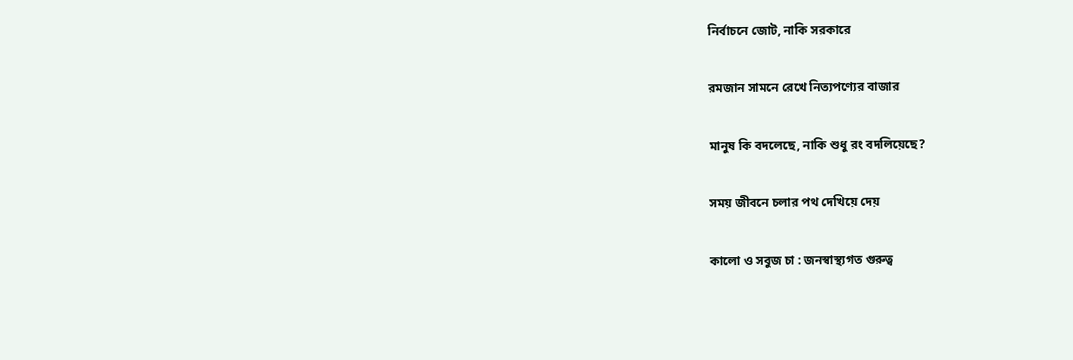নির্বাচনে জোট, নাকি সরকারে

রমজান সামনে রেখে নিত্যপণ্যের বাজার

মানুষ কি বদলেছে, নাকি শুধু রং বদলিয়েছে?

সময় জীবনে চলার পথ দেখিয়ে দেয়

কালো ও সবুজ চা : জনস্বাস্থ্যগত গুরুত্ব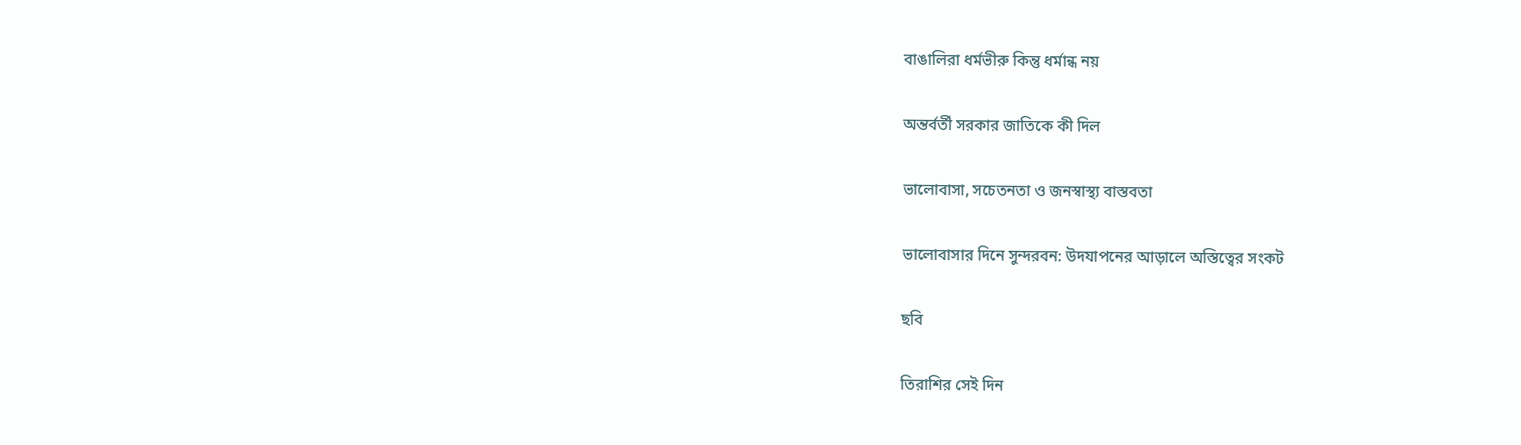বাঙালিরা ধর্মভীরু কিন্তু ধর্মান্ধ নয়

অন্তর্বর্তী সরকার জাতিকে কী দিল

ভালোবাসা, সচেতনতা ও জনস্বাস্থ্য বাস্তবতা

ভালোবাসার দিনে সুন্দরবন: উদযাপনের আড়ালে অস্তিত্বের সংকট

ছবি

তিরাশির সেই দিন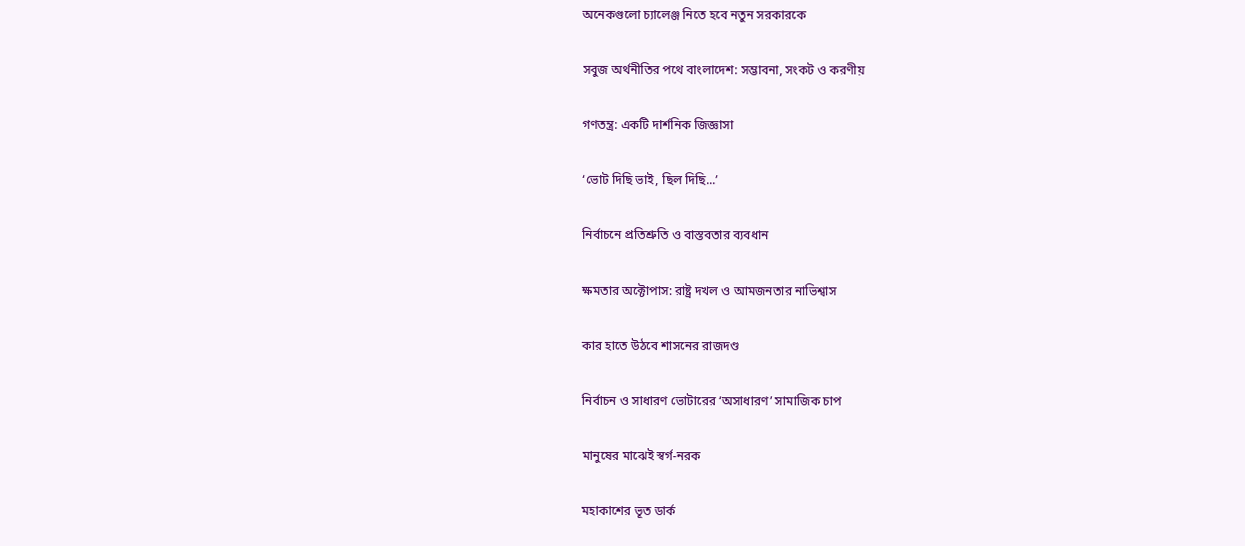অনেকগুলো চ্যালেঞ্জ নিতে হবে নতুন সরকারকে

সবুজ অর্থনীতির পথে বাংলাদেশ: সম্ভাবনা, সংকট ও করণীয়

গণতন্ত্র: একটি দার্শনিক জিজ্ঞাসা

‘ভোট দিছি ভাই, ছিল দিছি...’

নির্বাচনে প্রতিশ্রুতি ও বাস্তবতার ব্যবধান

ক্ষমতার অক্টোপাস: রাষ্ট্র দখল ও আমজনতার নাভিশ্বাস

কার হাতে উঠবে শাসনের রাজদণ্ড

নির্বাচন ও সাধারণ ভোটারের ‘অসাধারণ’ সামাজিক চাপ

মানুষের মাঝেই স্বর্গ-নরক

মহাকাশের ভূত ডার্ক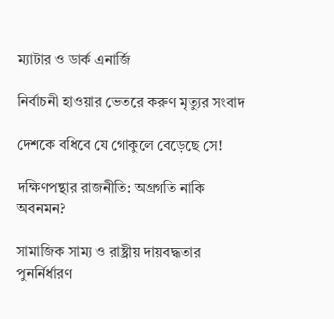ম্যাটার ও ডার্ক এনার্জি

নির্বাচনী হাওয়ার ভেতরে করুণ মৃত্যুর সংবাদ

দেশকে বধিবে যে গোকুলে বেড়েছে সে!

দক্ষিণপন্থার রাজনীতি: অগ্রগতি নাকি অবনমন?

সামাজিক সাম্য ও রাষ্ট্রীয় দায়বদ্ধতার পুনর্নির্ধারণ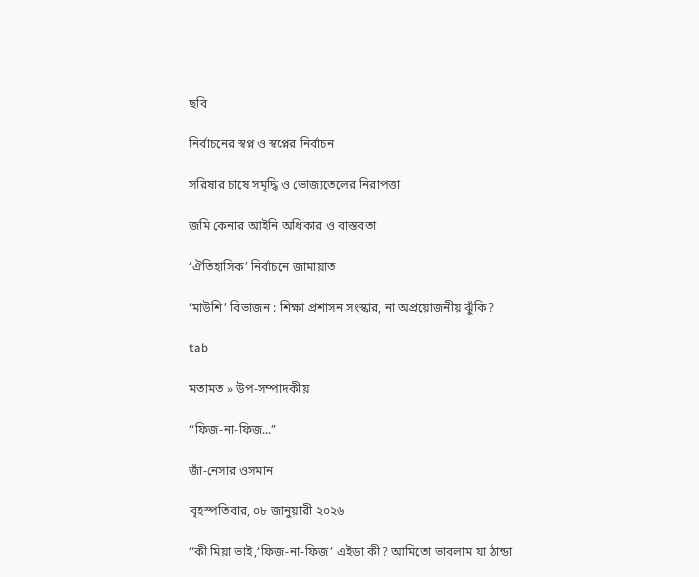ছবি

নির্বাচনের স্বপ্ন ও স্বপ্নের নির্বাচন

সরিষার চাষে সমৃদ্ধি ও ভোজ্যতেলের নিরাপত্তা

জমি কেনার আইনি অধিকার ও বাস্তবতা

‘ঐতিহাসিক’ নির্বাচনে জামায়াত

‘মাউশি’ বিভাজন : শিক্ষা প্রশাসন সংস্কার, না অপ্রয়োজনীয় ঝুঁকি?

tab

মতামত » উপ-সম্পাদকীয়

“ফিজ-না-ফিজ...”

জাঁ-নেসার ওসমান

বৃহস্পতিবার, ০৮ জানুয়ারী ২০২৬

“কী মিয়া ভাই,‘ফিজ-না-ফিজ’ এইডা কী? আমিতো ভাবলাম যা ঠান্ডা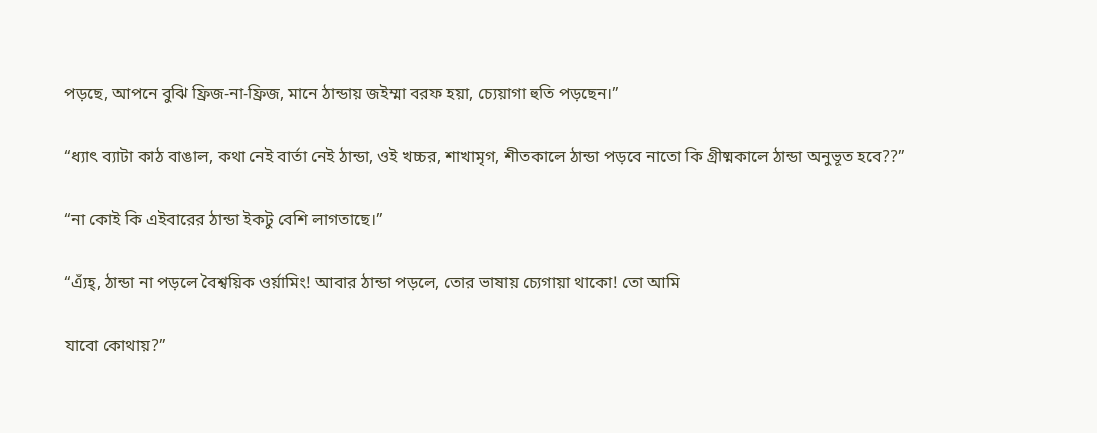পড়ছে, আপনে বুঝি ফ্রিজ-না-ফ্রিজ, মানে ঠান্ডায় জইম্মা বরফ হয়া, চ্যেয়াগা হুতি পড়ছেন।”

“ধ্যাৎ ব্যাটা কাঠ বাঙাল, কথা নেই বার্তা নেই ঠান্ডা, ওই খচ্চর, শাখামৃগ, শীতকালে ঠান্ডা পড়বে নাতো কি গ্রীষ্মকালে ঠান্ডা অনুভূত হবে??”

“না কোই কি এইবারের ঠান্ডা ইকটু বেশি লাগতাছে।”

“এ্যঁহ্, ঠান্ডা না পড়লে বৈশ্বয়িক ওর্য়ামিং! আবার ঠান্ডা পড়লে, তোর ভাষায় চ্যেগায়া থাকো! তো আমি

যাবো কোথায়?”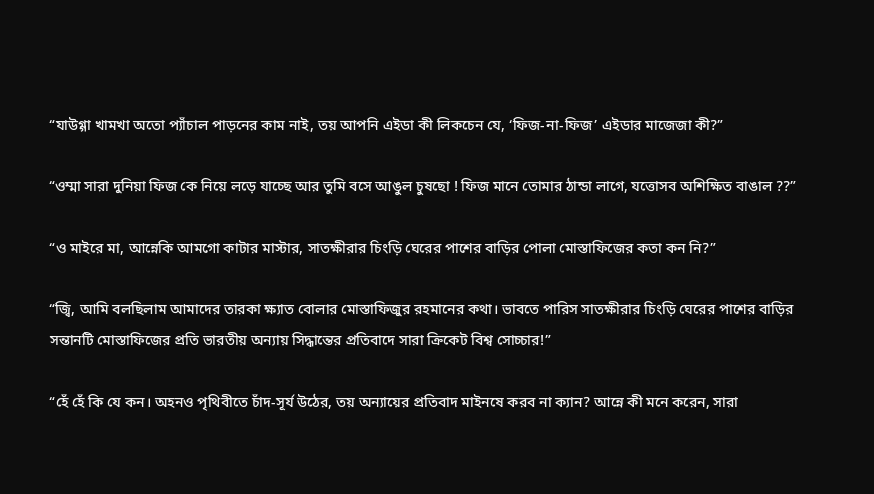“যাউগ্গা খামখা অতো প্যাঁচাল পাড়নের কাম নাই, তয় আপনি এইডা কী লিকচেন যে, ‘ফিজ-না-ফিজ’ এইডার মাজেজা কী?”

“ওম্মা সারা দুনিয়া ফিজ কে নিয়ে লড়ে যাচ্ছে আর তুমি বসে আঙুল চুষছো ! ফিজ মানে তোমার ঠান্ডা লাগে, যত্তোসব অশিক্ষিত বাঙাল ??”

“ও মাইরে মা, আন্নেকি আমগো কাটার মাস্টার, সাতক্ষীরার চিংড়ি ঘেরের পাশের বাড়ির পোলা মোস্তাফিজের কতা কন নি?”

“জ্বি, আমি বলছিলাম আমাদের তারকা ক্ষ্যাত বোলার মোস্তাফিজুর রহমানের কথা। ভাবতে পারিস সাতক্ষীরার চিংড়ি ঘেরের পাশের বাড়ির সন্তানটি মোস্তাফিজের প্রতি ভারতীয় অন্যায় সিদ্ধান্তের প্রতিবাদে সারা ক্রিকেট বিশ্ব সোচ্চার!”

“হেঁ হেঁ কি যে কন। অহনও পৃথিবীতে চাঁদ-সূর্য উঠের, তয় অন্যায়ের প্রতিবাদ মাইনষে করব না ক্যান? আন্নে কী মনে করেন, সারা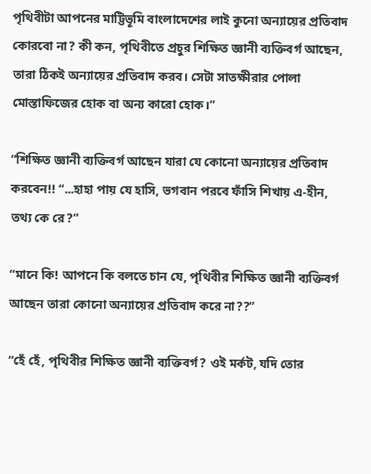পৃথিবীটা আপনের মাট্টিভূমি বাংলাদেশের লাই কুনো অন্যায়ের প্রতিবাদ কোরবো না? কী কন, পৃথিবীতে প্রচুর শিক্ষিত জ্ঞানী ব্যক্তিবর্গ আছেন, তারা ঠিকই অন্যায়ের প্রতিবাদ করব। সেটা সাতক্ষীরার পোলা মোস্তাফিজের হোক বা অন্য কারো হোক।”

“শিক্ষিত জ্ঞানী ব্যক্তিবর্গ আছেন যারা যে কোনো অন্যায়ের প্রতিবাদ করবেন!! “...হাহা পায় যে হাসি, ভগবান পরবে ফাঁসি শিখায় এ-হীন, তথ্য কে রে?”

“মানে কি! আপনে কি বলতে চান যে, পৃথিবীর শিক্ষিত জ্ঞানী ব্যক্তিবর্গ আছেন তারা কোনো অন্যায়ের প্রতিবাদ করে না??”

“হেঁ হেঁ, পৃথিবীর শিক্ষিত জ্ঞানী ব্যক্তিবর্গ? ওই মর্কট, যদি তোর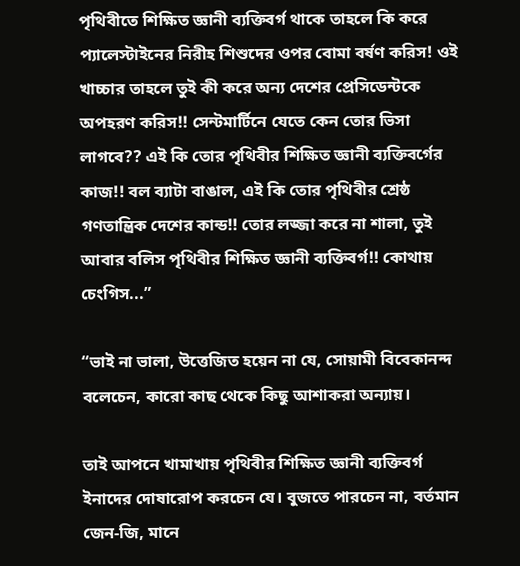পৃথিবীতে শিক্ষিত জ্ঞানী ব্যক্তিবর্গ থাকে তাহলে কি করে প্যালেস্টাইনের নিরীহ শিশুদের ওপর বোমা বর্ষণ করিস! ওই খাচ্চার তাহলে তুই কী করে অন্য দেশের প্রেসিডেন্টকে অপহরণ করিস!! সেন্টমার্টিনে যেতে কেন তোর ভিসা লাগবে?? এই কি তোর পৃথিবীর শিক্ষিত জ্ঞানী ব্যক্তিবর্গের কাজ!! বল ব্যাটা বাঙাল, এই কি তোর পৃথিবীর শ্রেষ্ঠ গণতান্ত্রিক দেশের কান্ড!! তোর লজ্জা করে না শালা, তুই আবার বলিস পৃথিবীর শিক্ষিত জ্ঞানী ব্যক্তিবর্গ!! কোথায় চেংগিস...”

“ভাই না ভালা, উত্তেজিত হয়েন না যে, সোয়ামী বিবেকানন্দ বলেচেন, কারো কাছ থেকে কিছু আশাকরা অন্যায়।

তাই আপনে খামাখায় পৃথিবীর শিক্ষিত জ্ঞানী ব্যক্তিবর্গ ইনাদের দোষারোপ করচেন যে। বুজতে পারচেন না, বর্তমান জেন-জি, মানে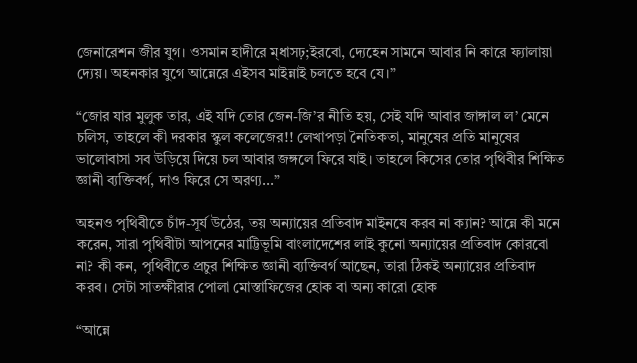জেনারেশন জীর যুগ। ওসমান হাদীরে ম্ধাসঢ়;ইরবো, দ্যেহেন সামনে আবার নি কারে ফ্যালায়া দ্যেয়। অহনকার যুগে আন্নেরে এইসব মাইন্নাই চলতে হবে যে।”

“জোর যার মুলুক তার, এই যদি তোর জেন-জি’র নীতি হয়, সেই যদি আবার জাঙ্গাল ল’ মেনে চলিস, তাহলে কী দরকার স্কুল কলেজের!! লেখাপড়া নৈতিকতা, মানুষের প্রতি মানুষের ভালোবাসা সব উড়িয়ে দিয়ে চল আবার জঙ্গলে ফিরে যাই। তাহলে কিসের তোর পৃথিবীর শিক্ষিত জ্ঞানী ব্যক্তিবর্গ, দাও ফিরে সে অরণ্য...”

অহনও পৃথিবীতে চাঁদ-সূর্য উঠের, তয় অন্যায়ের প্রতিবাদ মাইনষে করব না ক্যান? আন্নে কী মনে করেন, সারা পৃথিবীটা আপনের মাট্টিভূমি বাংলাদেশের লাই কুনো অন্যায়ের প্রতিবাদ কোরবো না? কী কন, পৃথিবীতে প্রচুর শিক্ষিত জ্ঞানী ব্যক্তিবর্গ আছেন, তারা ঠিকই অন্যায়ের প্রতিবাদ করব। সেটা সাতক্ষীরার পোলা মোস্তাফিজের হোক বা অন্য কারো হোক

“আন্নে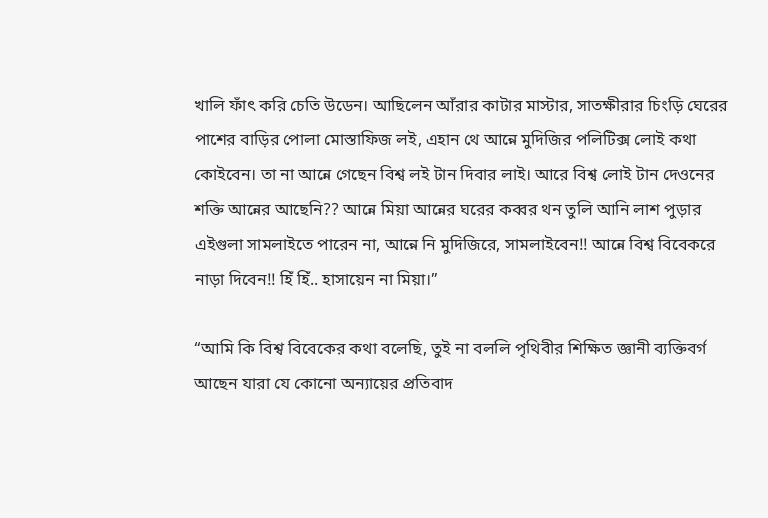খালি ফাঁৎ করি চেতি উডেন। আছিলেন আঁরার কাটার মাস্টার, সাতক্ষীরার চিংড়ি ঘেরের পাশের বাড়ির পোলা মোস্তাফিজ লই, এহান থে আন্নে মুদিজির পলিটিক্স লোই কথা কোইবেন। তা না আন্নে গেছেন বিশ্ব লই টান দিবার লাই। আরে বিশ্ব লোই টান দেওনের শক্তি আন্নের আছেনি?? আন্নে মিয়া আন্নের ঘরের কব্বর থন তুলি আনি লাশ পুড়ার এইগুলা সামলাইতে পারেন না, আন্নে নি মুদিজিরে, সামলাইবেন!! আন্নে বিশ্ব বিবেকরে নাড়া দিবেন!! হিঁ হিঁ.. হাসায়েন না মিয়া।”

“আমি কি বিশ্ব বিবেকের কথা বলেছি, তুই না বললি পৃথিবীর শিক্ষিত জ্ঞানী ব্যক্তিবর্গ আছেন যারা যে কোনো অন্যায়ের প্রতিবাদ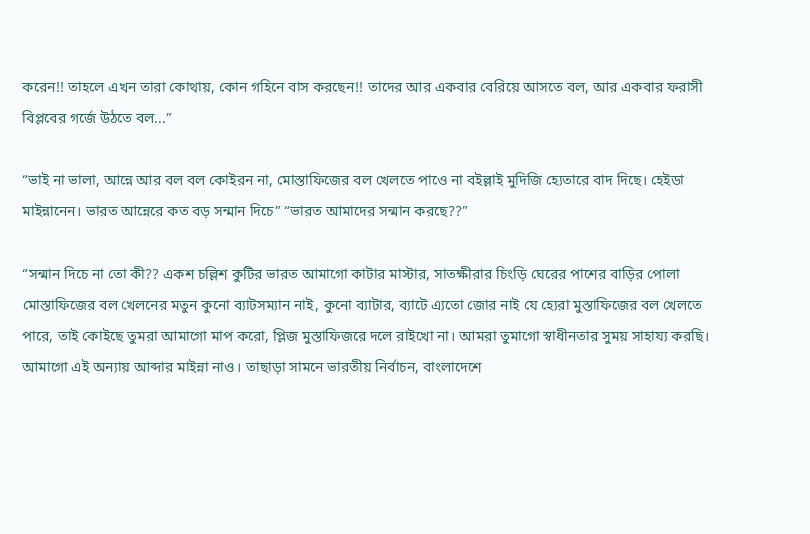করেন!! তাহলে এখন তারা কোথায়, কোন গহিনে বাস করছেন!! তাদের আর একবার বেরিয়ে আসতে বল, আর একবার ফরাসী বিপ্লবের গর্জে উঠতে বল...”

“ভাই না ভালা, আন্নে আর বল বল কোইরন না, মোস্তাফিজের বল খেলতে পাওে না বইল্লাই মুদিজি হ্যেতারে বাদ দিছে। হেইডা মাইন্নানেন। ভারত আন্নেরে কত বড় সন্মান দিচে” “ভারত আমাদের সন্মান করছে??”

“সন্মান দিচে না তো কী?? একশ চল্লিশ কুটির ভারত আমাগো কাটার মাস্টার, সাতক্ষীরার চিংড়ি ঘেরের পাশের বাড়ির পোলা মোস্তাফিজের বল খেলনের মতুন কুনো ব্যাটসম্যান নাই, কুনো ব্যাটার, ব্যাটে এ্যতো জোর নাই যে হ্যেরা মুস্তাফিজের বল খেলতে পারে, তাই কোইছে তুমরা আমাগো মাপ করো, প্লিজ মুস্তাফিজরে দলে রাইখো না। আমরা তুমাগো স্বাধীনতার সুময় সাহায্য করছি। আমাগো এই অন্যায় আব্দার মাইন্না নাও। তাছাড়া সামনে ভারতীয় নির্বাচন, বাংলাদেশে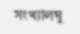সংখ্যালঘু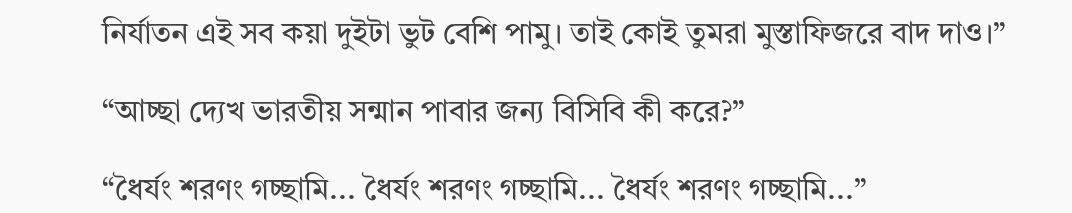নির্যাতন এই সব কয়া দুইটা ভুট বেশি পামু। তাই কোই তুমরা মুস্তাফিজরে বাদ দাও।”

“আচ্ছা দ্যেখ ভারতীয় সন্মান পাবার জন্য বিসিবি কী করে?”

“ধৈর্যং শরণং গচ্ছামি... ধৈর্যং শরণং গচ্ছামি... ধৈর্যং শরণং গচ্ছামি...”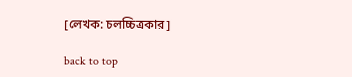[লেখক: চলচ্চিত্রকার]

back to top